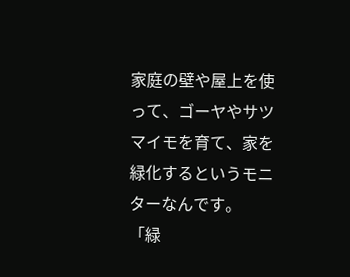家庭の壁や屋上を使って、ゴーヤやサツマイモを育て、家を緑化するというモニターなんです。
「緑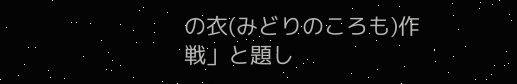の衣(みどりのころも)作戦」と題し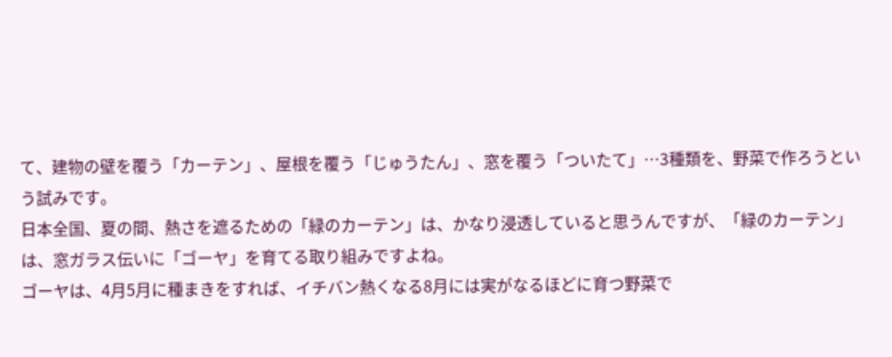て、建物の壁を覆う「カーテン」、屋根を覆う「じゅうたん」、窓を覆う「ついたて」…3種類を、野菜で作ろうという試みです。
日本全国、夏の間、熱さを遮るための「緑のカーテン」は、かなり浸透していると思うんですが、「緑のカーテン」は、窓ガラス伝いに「ゴーヤ」を育てる取り組みですよね。
ゴーヤは、4月5月に種まきをすれば、イチバン熱くなる8月には実がなるほどに育つ野菜で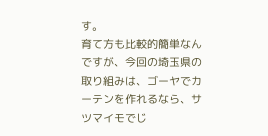す。
育て方も比較的簡単なんですが、今回の埼玉県の取り組みは、ゴーヤでカーテンを作れるなら、サツマイモでじ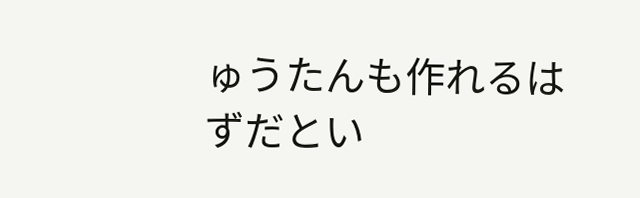ゅうたんも作れるはずだとい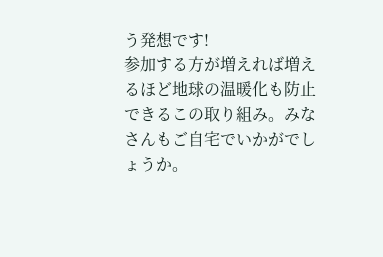う発想です!
参加する方が増えれば増えるほど地球の温暖化も防止できるこの取り組み。みなさんもご自宅でいかがでしょうか。